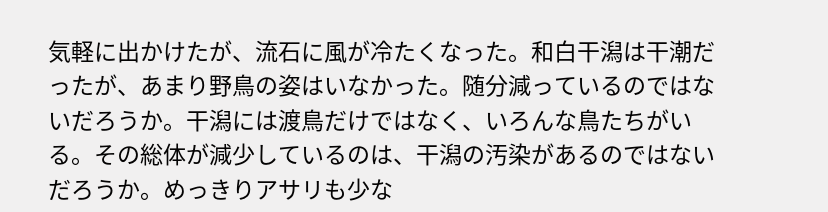気軽に出かけたが、流石に風が冷たくなった。和白干潟は干潮だったが、あまり野鳥の姿はいなかった。随分減っているのではないだろうか。干潟には渡鳥だけではなく、いろんな鳥たちがいる。その総体が減少しているのは、干潟の汚染があるのではないだろうか。めっきりアサリも少な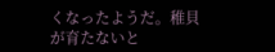くなったようだ。稚貝が育たないと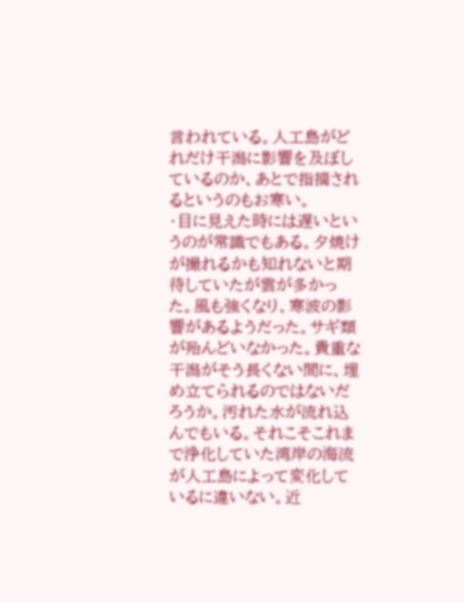言われている。人工島がどれだけ干潟に影響を及ぼしているのか、あとで指摘されるというのもお寒い。
・目に見えた時には遅いというのが常識でもある。夕焼けが撮れるかも知れないと期待していたが雲が多かった。風も強くなり、寒波の影響があるようだった。サギ類が殆んどいなかった。貴重な干潟がそう長くない間に、埋め立てられるのではないだろうか。汚れた水が流れ込んでもいる。それこそこれまで浄化していた湾岸の海流が人工島によって変化しているに違いない。近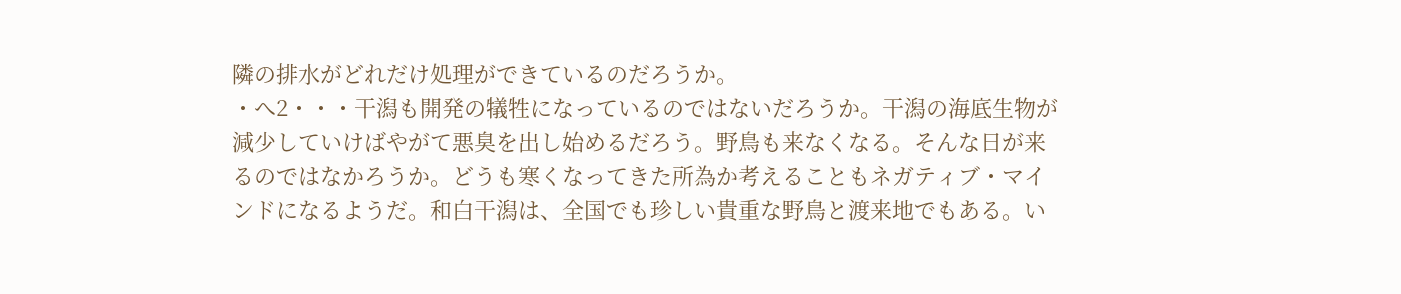隣の排水がどれだけ処理ができているのだろうか。
・へ2・・・干潟も開発の犠牲になっているのではないだろうか。干潟の海底生物が減少していけばやがて悪臭を出し始めるだろう。野鳥も来なくなる。そんな日が来るのではなかろうか。どうも寒くなってきた所為か考えることもネガティブ・マインドになるようだ。和白干潟は、全国でも珍しい貴重な野鳥と渡来地でもある。い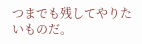つまでも残してやりたいものだ。